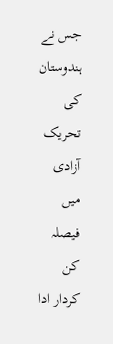جس نے ہندوستان کی تحریک آزادی میں فیصلہ کن کردار ادا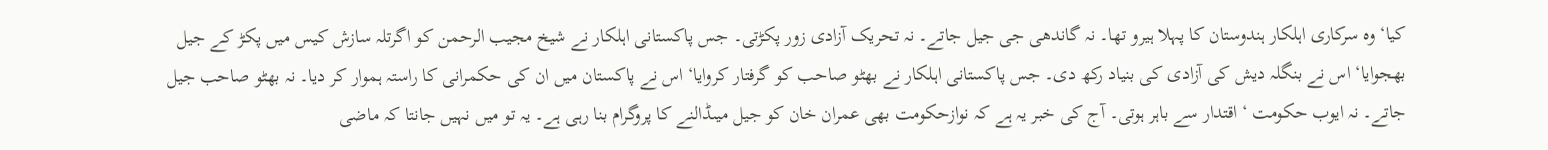کیا‘ وہ سرکاری اہلکار ہندوستان کا پہلا ہیرو تھا۔ نہ گاندھی جی جیل جاتے۔ نہ تحریک آزادی زور پکڑتی۔ جس پاکستانی اہلکار نے شیخ مجیب الرحمن کو اگرتلہ سازش کیس میں پکڑ کے جیل بھجوایا‘ اس نے بنگلہ دیش کی آزادی کی بنیاد رکھ دی۔ جس پاکستانی اہلکار نے بھٹو صاحب کو گرفتار کروایا‘ اس نے پاکستان میں ان کی حکمرانی کا راستہ ہموار کر دیا۔ نہ بھٹو صاحب جیل جاتے۔ نہ ایوب حکومت ‘ اقتدار سے باہر ہوتی۔ آج کی خبر یہ ہے کہ نوازحکومت بھی عمران خان کو جیل میںڈالنے کا پروگرام بنا رہی ہے۔ یہ تو میں نہیں جانتا کہ ماضی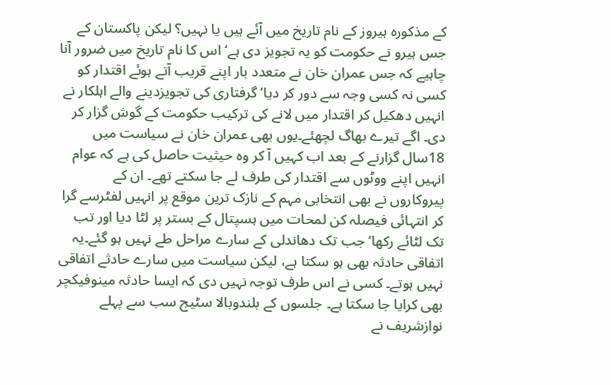کے مذکورہ ہیروز کے نام تاریخ میں آئے ہیں یا نہیں؟ لیکن پاکستان کے جس ہیرو نے حکومت کو یہ تجویز دی ہے‘ اس کا نام تاریخ میں ضرور آنا چاہیے کہ جس عمران خان نے متعدد بار اپنے قریب آتے ہوئے اقتدار کو کسی نہ کسی وجہ سے دور کر دیا‘ گرفتاری کی تجویزدینے والے اہلکار نے انہیں دھکیل کر اقتدار میں لانے کی ترکیب حکومت کے گوش گزار کر دی۔ اگے تیرے بھاگ لچھئے۔یوں بھی عمران خان نے سیاست میں 18سال گزارنے کے بعد اب کہیں آ کر وہ حیثیت حاصل کی ہے کہ عوام انہیں اپنے ووٹوں سے اقتدار کی طرف لے جا سکتے تھے۔ ان کے پیروکاروں نے بھی انتخابی مہم کے نازک ترین موقع پر انہیں لفٹرسے گرا کر انتہائی فیصلہ کن لمحات میں ہسپتال کے بستر پر لٹا دیا اور تب تک لٹائے رکھا‘ جب تک دھاندلی کے سارے مراحل طے نہیں ہو گئے۔یہ اتفاقی حادثہ بھی ہو سکتا ہے، لیکن سیاست میں سارے حادثے اتفاقی نہیں ہوتے۔ کسی نے اس طرف توجہ نہیں دی کہ ایسا حادثہ مینوفیکچر بھی کرایا جا سکتا ہے۔ جلسوں کے بلندوبالا سٹیج سب سے پہلے نوازشریف نے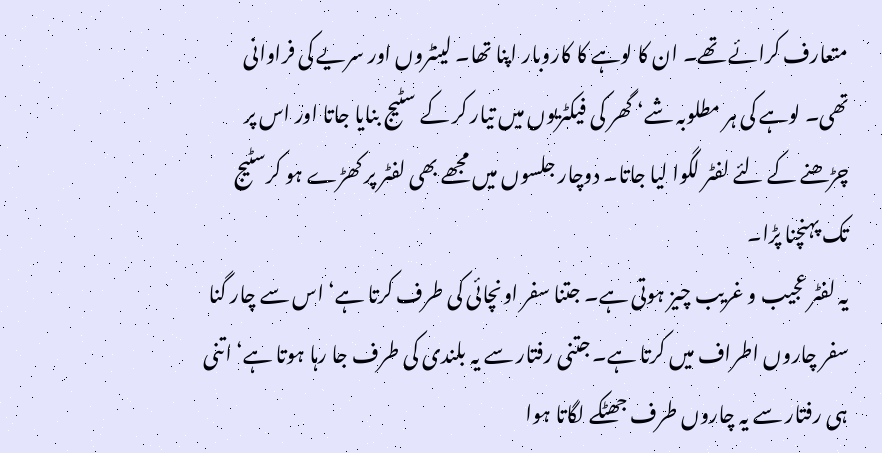متعارف کرائے تھے۔ ان کا لوہے کا کاروبار اپنا تھا۔ لینٹروں اور سریے کی فراوانی تھی۔ لوہے کی ہر مطلوبہ شے‘ گھر کی فیکٹریوں میں تیار کر کے سٹیج بنایا جاتا اور اس پر چڑھنے کے لئے لفٹر لگوا لیا جاتا۔ دوچار جلسوں میں مجھے بھی لفٹر پر کھڑے ہو کرسٹیج تک پہنچنا پڑا۔
یہ لفٹر عجیب و غریب چیز ہوتی ہے۔ جتنا سفر اونچائی کی طرف کرتا ہے‘ اس سے چار گنا سفر چاروں اطراف میں کرتا ہے۔ جتنی رفتار سے یہ بلندی کی طرف جا رہا ہوتا ہے‘ اتنی ہی رفتار سے یہ چاروں طرف جھٹکے لگاتا ہوا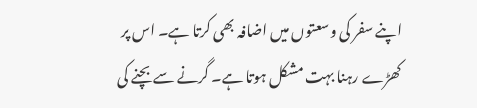اپنے سفر کی وسعتوں میں اضافہ بھی کرتا ہے۔ اس پر کھڑے رہنا بہت مشکل ہوتا ہے۔ گرنے سے بچنے کی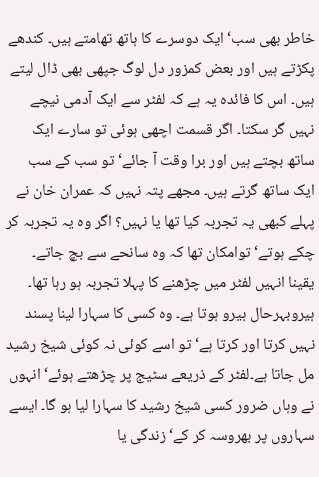خاطر بھی سب‘ ایک دوسرے کا ہاتھ تھامتے ہیں۔ کندھے پکڑتے ہیں اور بعض کمزور دل لوگ جپھی بھی ڈال لیتے ہیں۔ اس کا فائدہ یہ ہے کہ لفٹر سے ایک آدمی نیچے نہیں گر سکتا۔ اگر قسمت اچھی ہوئی تو سارے ایک ساتھ بچتے ہیں اور برا وقت آ جائے‘ تو سب کے سب ایک ساتھ گرتے ہیں۔ مجھے پتہ نہیں کہ عمران خان نے پہلے کبھی یہ تجربہ کیا تھا یا نہیں؟ اگر وہ یہ تجربہ کر چکے ہوتے‘ توامکان تھا کہ وہ سانحے سے بچ جاتے۔ یقینا انہیں لفٹر میں چڑھنے کا پہلا تجربہ ہو رہا تھا۔ ہیروبہرحال ہیرو ہوتا ہے۔ وہ کسی کا سہارا لینا پسند نہیں کرتا اور کرتا ہے‘ تو اسے کوئی نہ کوئی شیخ رشید مل جاتا ہے۔لفٹر کے ذریعے سٹیج پر چڑھتے ہوئے‘ انہوں نے وہاں ضرور کسی شیخ رشید کا سہارا لیا ہو گا۔ ایسے سہاروں پر بھروسہ کر کے‘ زندگی یا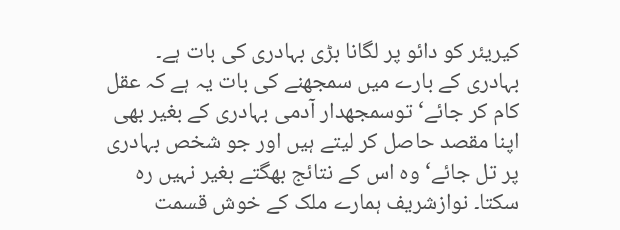کیریئر کو دائو پر لگانا بڑی بہادری کی بات ہے۔ بہادری کے بارے میں سمجھنے کی بات یہ ہے کہ عقل کام کر جائے‘ توسمجھدار آدمی بہادری کے بغیر بھی اپنا مقصد حاصل کر لیتے ہیں اور جو شخص بہادری پر تل جائے‘ وہ اس کے نتائج بھگتے بغیر نہیں رہ سکتا۔ نوازشریف ہمارے ملک کے خوش قسمت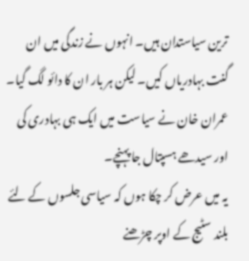ترین سیاستدان ہیں۔ انہوں نے زندگی میں ان گنت بہادریاں کیں۔ لیکن ہر بار ان کا دائو لگ گیا۔ عمران خان نے سیاست میں ایک ہی بہادری کی اور سیدھے ہسپتال جا پہنچے۔
یہ میں عرض کر چکا ہوں کہ سیاسی جلسوں کے لئے بلند سٹیج کے اوپر چڑھنے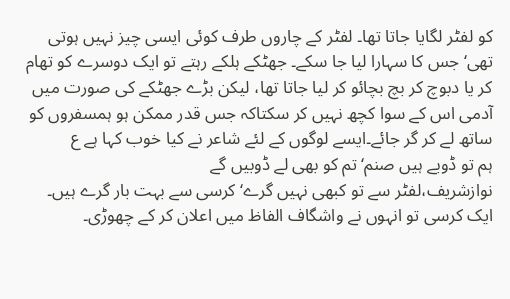کو لفٹر لگایا جاتا تھا۔ لفٹر کے چاروں طرف کوئی ایسی چیز نہیں ہوتی تھی‘ جس کا سہارا لیا جا سکے۔ جھٹکے ہلکے رہتے تو ایک دوسرے کو تھام کر یا دبوچ کر بچ بچائو کر لیا جاتا تھا، لیکن بڑے جھٹکے کی صورت میں آدمی اس کے سوا کچھ نہیں کر سکتاکہ جس قدر ممکن ہو ہمسفروں کو ساتھ لے کر گر جائے۔ایسے لوگوں کے لئے شاعر نے کیا خوب کہا ہے ع
ہم تو ڈوبے ہیں صنم‘ تم کو بھی لے ڈوبیں گے
نوازشریف،لفٹر سے تو کبھی نہیں گرے‘ کرسی سے بہت بار گرے ہیں۔ ایک کرسی تو انہوں نے واشگاف الفاظ میں اعلان کر کے چھوڑی۔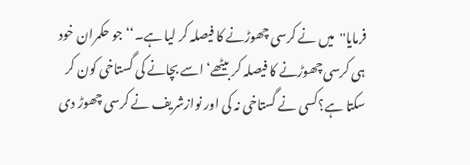فرمایا''میں نے کرسی چھوڑنے کا فیصلہ کر لیا ہے۔‘‘ جو حکمران خود ہی کرسی چھوڑنے کا فیصلہ کر بیٹھے‘ اسے بچانے کی گستاخی کون کر سکتا ہے؟کسی نے گستاخی نہ کی اور نوازشریف نے کرسی چھوڑ دی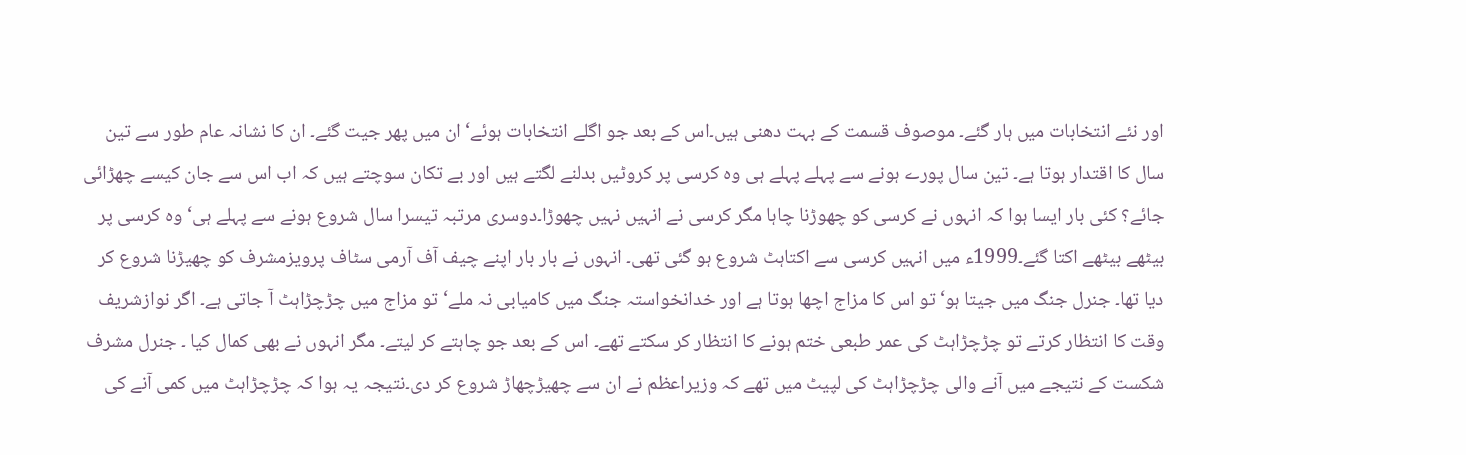اور نئے انتخابات میں ہار گئے۔ موصوف قسمت کے بہت دھنی ہیں۔اس کے بعد جو اگلے انتخابات ہوئے‘ ان میں پھر جیت گئے۔ ان کا نشانہ عام طور سے تین سال کا اقتدار ہوتا ہے۔ تین سال پورے ہونے سے پہلے پہلے ہی وہ کرسی پر کروٹیں بدلنے لگتے ہیں اور بے تکان سوچتے ہیں کہ اب اس سے جان کیسے چھڑائی جائے؟ کئی بار ایسا ہوا کہ انہوں نے کرسی کو چھوڑنا چاہا مگر کرسی نے انہیں نہیں چھوڑا۔دوسری مرتبہ تیسرا سال شروع ہونے سے پہلے ہی‘ وہ کرسی پر بیٹھے بیٹھے اکتا گئے۔1999ء میں انہیں کرسی سے اکتاہٹ شروع ہو گئی تھی۔ انہوں نے بار بار اپنے چیف آف آرمی سٹاف پرویزمشرف کو چھیڑنا شروع کر دیا تھا۔ جنرل جنگ میں جیتا ہو‘ تو اس کا مزاج اچھا ہوتا ہے اور خدانخواستہ جنگ میں کامیابی نہ ملے‘ تو مزاج میں چڑچڑاہٹ آ جاتی ہے۔ اگر نوازشریف وقت کا انتظار کرتے تو چڑچڑاہٹ کی عمر طبعی ختم ہونے کا انتظار کر سکتے تھے۔ اس کے بعد جو چاہتے کر لیتے۔ مگر انہوں نے بھی کمال کیا ۔ جنرل مشرف شکست کے نتیجے میں آنے والی چڑچڑاہٹ کی لپیٹ میں تھے کہ وزیراعظم نے ان سے چھیڑچھاڑ شروع کر دی۔نتیجہ یہ ہوا کہ چڑچڑاہٹ میں کمی آنے کی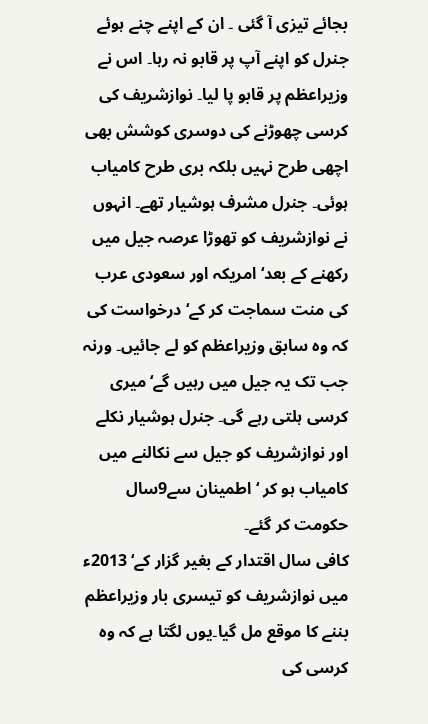بجائے تیزی آ گئی ۔ ان کے اپنے چنے ہوئے جنرل کو اپنے آپ پر قابو نہ رہا۔ اس نے وزیراعظم پر قابو پا لیا۔ نوازشریف کی کرسی چھوڑنے کی دوسری کوشش بھی اچھی طرح نہیں بلکہ بری طرح کامیاب ہوئی۔ جنرل مشرف ہوشیار تھے۔ انہوں نے نوازشریف کو تھوڑا عرصہ جیل میں رکھنے کے بعد‘ امریکہ اور سعودی عرب کی منت سماجت کر کے‘ درخواست کی کہ وہ سابق وزیراعظم کو لے جائیں۔ ورنہ جب تک یہ جیل میں رہیں گے‘ میری کرسی ہلتی رہے گی۔ جنرل ہوشیار نکلے اور نوازشریف کو جیل سے نکالنے میں کامیاب ہو کر ‘ اطمینان سے9سال حکومت کر گئے۔
کافی سال اقتدار کے بغیر گزار کے‘ 2013ء میں نوازشریف کو تیسری بار وزیراعظم بننے کا موقع مل گیا۔یوں لگتا ہے کہ وہ کرسی کی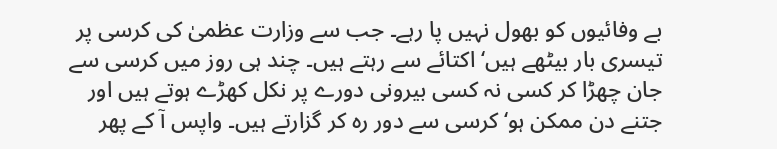بے وفائیوں کو بھول نہیں پا رہے۔ جب سے وزارت عظمیٰ کی کرسی پر تیسری بار بیٹھے ہیں‘ اکتائے سے رہتے ہیں۔ چند ہی روز میں کرسی سے جان چھڑا کر کسی نہ کسی بیرونی دورے پر نکل کھڑے ہوتے ہیں اور جتنے دن ممکن ہو‘ کرسی سے دور رہ کر گزارتے ہیں۔ واپس آ کے پھر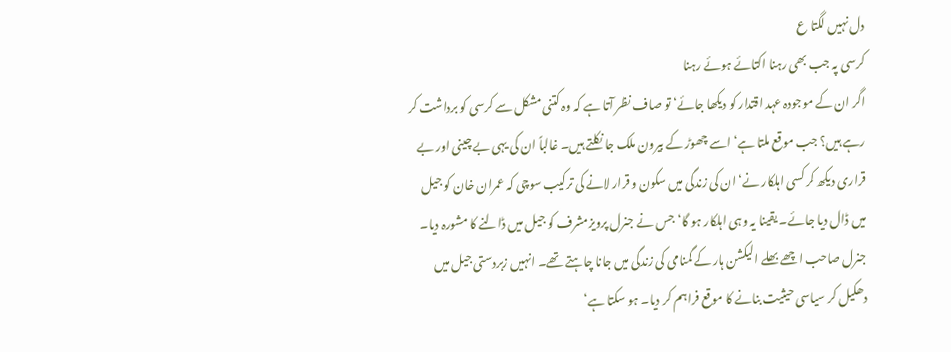دل نہیں لگتا ع
کرسی پہ جب بھی رہنا اکتائے ہوئے رہنا
اگر ان کے موجودہ عہد اقتدار کو دیکھا جائے‘ تو صاف نظر آتا ہے کہ وہ کتنی مشکل سے کرسی کو برداشت کر رہے ہیں؟ جب موقع ملتا ہے‘ اسے چھوڑ کے بیرون ملک جا نکلتے ہیں۔ غالباً ان کی یہی بے چینی اور بے قراری دیکھ کر کسی اہلکار نے‘ ان کی زندگی میں سکون و قرار لانے کی ترکیب سوچی کہ عمران خان کو جیل میں ڈال دیا جائے۔ یقینا یہ وہی اہلکار ہو گا‘ جس نے جنرل پرویزمشرف کو جیل میں ڈالنے کا مشورہ دیا۔ جنرل صاحب اچھے بھلے الیکشن ہار کے گمنامی کی زندگی میں جانا چاہتے تھے۔ انہیں زبردستی جیل میں دھکیل کر سیاسی حیثیت بنانے کا موقع فراہم کر دیا۔ ہو سکتا ہے‘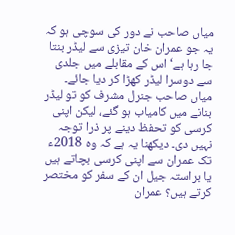میاں صاحب نے دور کی سوچی ہو کہ یہ جو عمران خان تیزی سے لیڈر بنتا جا رہا ہے‘ اس کے مقابلے میں جلدی سے دوسرا لیڈر کھڑا کر دیا جائے۔ میاں صاحب جنرل مشرف کو تو لیڈر بنانے میں کامیاب ہو گئے، لیکن اپنی کرسی کو تحفظ دینے پر ذرا توجہ نہیں دی۔ دیکھنا یہ ہے کہ وہ 2018ء تک عمران سے اپنی کرسی بچاتے ہیں یا براستہ جیل ان کے سفر کو مختصر کرتے ہیں؟ عمران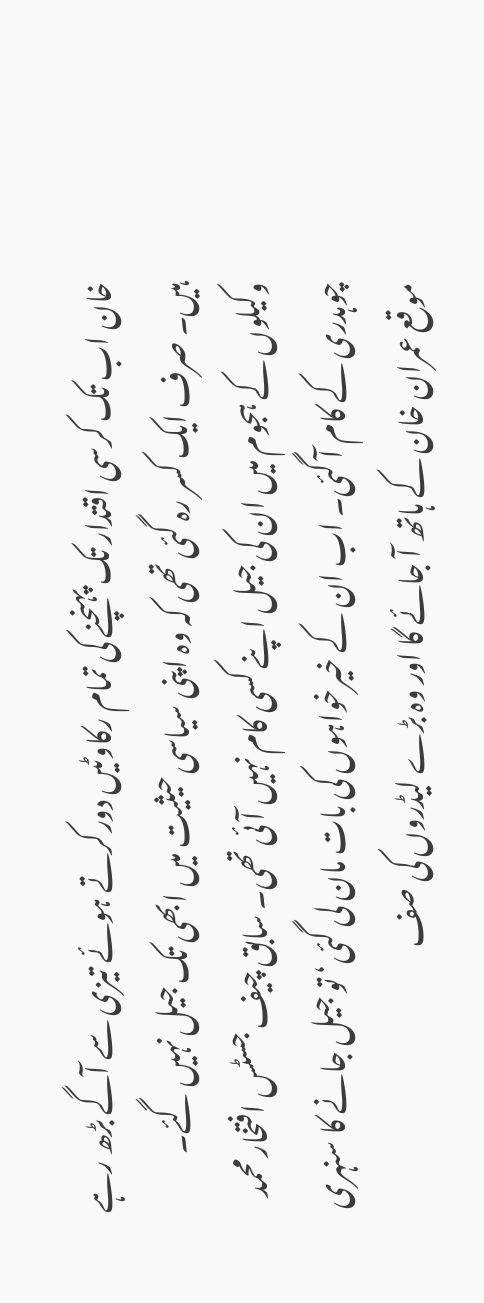خان اب تک کرسی اقتدار تک پہنچنے کی تمام رکاوٹیں دورکرتے ہوئے تیزی سے آگے بڑھ رہے ہیں۔ صرف ایک کسر رہ گئی تھی کہ وہ اپنی سیاسی حیثیت میں ابھی تک جیل نہیں گئے۔ وکیلوں کے ہجوم میں ان کی جیل اپنے کسی کام نہیں آئی تھی۔ سابق چیف جسٹس افتخار محمد چوہدری کے کام آ گئی۔ اب ان کے خیرخواہوں کی بات مان لی گئی‘ تو جیل جانے کا سنہری موقع عمران خان کے ہاتھ آ جائے گا اور وہ بڑے لیڈروں کی صف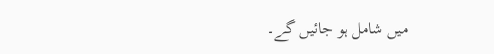میں شامل ہو جائیں گے۔